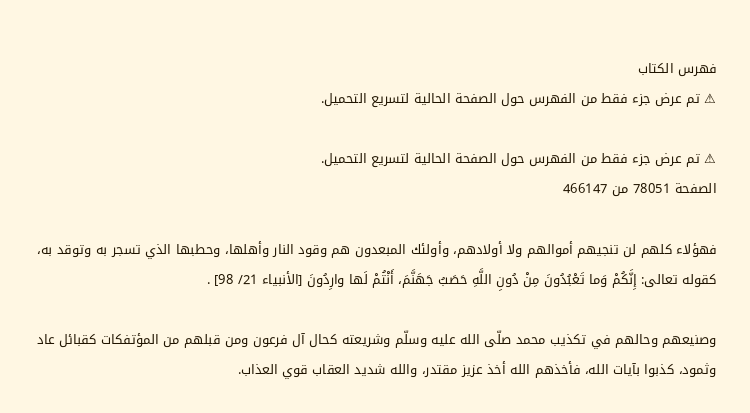فهرس الكتاب
⚠ تم عرض جزء فقط من الفهرس حول الصفحة الحالية لتسريع التحميل.

⚠ تم عرض جزء فقط من الفهرس حول الصفحة الحالية لتسريع التحميل.
الصفحة 78051 من 466147

فهؤلاء كلهم لن تنجيهم أموالهم ولا أولادهم، وأولئك المبعدون هم وقود النار وأهلها، وحطبها الذي تسجر به وتوقد به، كقوله تعالى: إِنَّكُمْ وَما تَعْبُدُونَ مِنْ دُونِ اللَّهِ حَصَبُ جَهَنَّمَ، أَنْتُمْ لَها وارِدُونَ [الأنبياء 21/ 98] .

وصنيعهم وحالهم في تكذيب محمد صلّى الله عليه وسلّم وشريعته كحال آل فرعون ومن قبلهم من المؤتفكات كقبائل عاد وثمود، كذبوا بآيات الله، فأخذهم الله أخذ عزيز مقتدر، والله شديد العقاب قوي العذاب.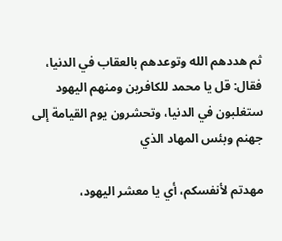ثم هددهم الله وتوعدهم بالعقاب في الدنيا، فقال: قل يا محمد للكافرين ومنهم اليهود ستغلبون في الدنيا، وتحشرون يوم القيامة إلى جهنم وبئس المهاد الذي

مهدتم لأنفسكم، أي يا معشر اليهود،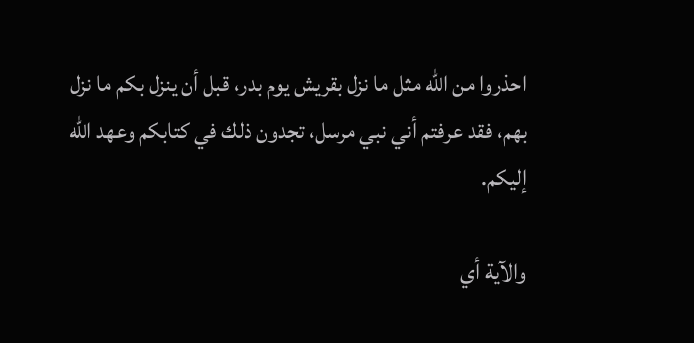احذروا من الله مثل ما نزل بقريش يوم بدر، قبل أن ينزل بكم ما نزل بهم، فقد عرفتم أني نبي مرسل، تجدون ذلك في كتابكم وعهد الله إليكم.

والآية أي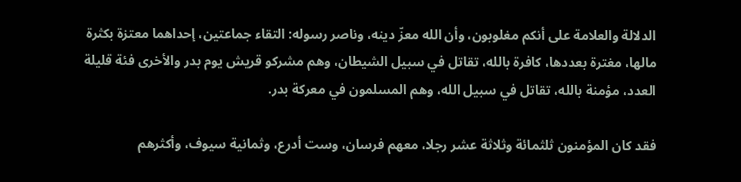الدلالة والعلامة على أنكم مغلوبون، وأن الله معزّ دينه، وناصر رسوله: التقاء جماعتين، إحداهما معتزة بكثرة مالها، مغترة بعددها، كافرة بالله، تقاتل في سبيل الشيطان، وهم مشركو قريش يوم بدر والأخرى فئة قليلة العدد، مؤمنة بالله، تقاتل في سبيل الله، وهم المسلمون في معركة بدر.

فقد كان المؤمنون ثلثمائة وثلاثة عشر رجلا، معهم فرسان، وست أدرع، وثمانية سيوف، وأكثرهم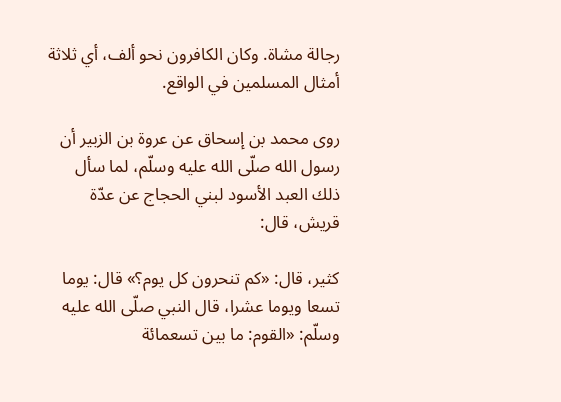رجالة مشاة. وكان الكافرون نحو ألف، أي ثلاثة أمثال المسلمين في الواقع.

روى محمد بن إسحاق عن عروة بن الزبير أن رسول الله صلّى الله عليه وسلّم، لما سأل ذلك العبد الأسود لبني الحجاج عن عدّة قريش، قال:

كثير، قال: «كم تنحرون كل يوم؟» قال: يوما تسعا ويوما عشرا، قال النبي صلّى الله عليه وسلّم: «القوم: ما بين تسعمائة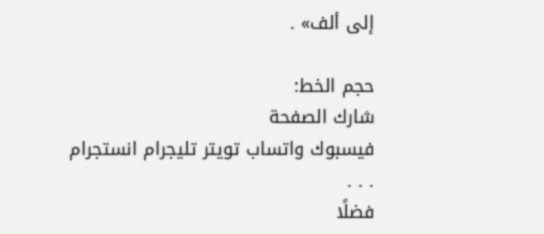إلى ألف» .

حجم الخط:
شارك الصفحة
فيسبوك واتساب تويتر تليجرام انستجرام
. . .
فضلًا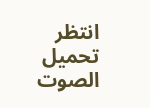انتظر تحميل الصوت